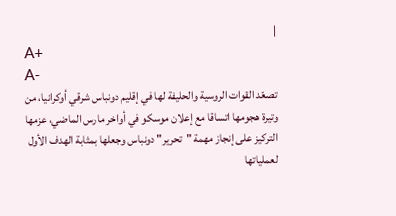|
A+
A-
تصعّد القوات الروسية والحليفة لها في إقليم دونباس شرقي أوكرانيا، من وتيرة هجومها اتساقا مع إعلان موسكو في أواخر مارس الماضي، عزمها التركيز على إنجاز مهمة "تحرير" دونباس وجعلها بمثابة الهدف الأول لعملياتها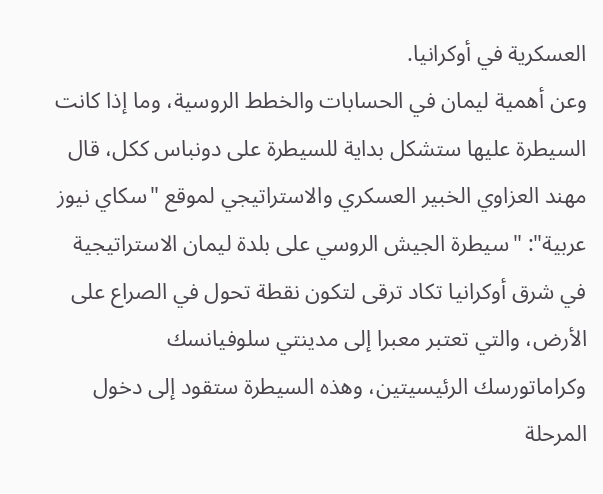العسكرية في أوكرانيا.
وعن أهمية ليمان في الحسابات والخطط الروسية، وما إذا كانت السيطرة عليها ستشكل بداية للسيطرة على دونباس ككل، قال مهند العزاوي الخبير العسكري والاستراتيجي لموقع "سكاي نيوز عربية": "سيطرة الجيش الروسي على بلدة ليمان الاستراتيجية في شرق أوكرانيا تكاد ترقى لتكون نقطة تحول في الصراع على الأرض، والتي تعتبر معبرا إلى مدينتي سلوفيانسك وكراماتورسك الرئيسيتين، وهذه السيطرة ستقود إلى دخول المرحلة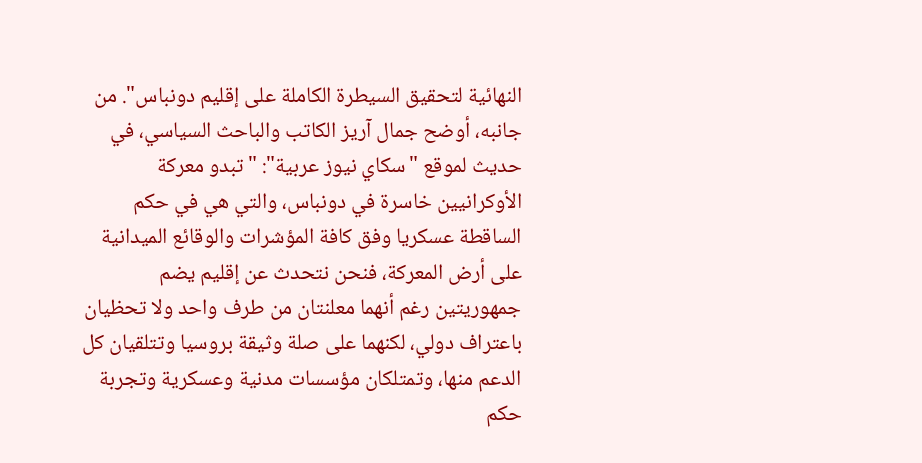النهائية لتحقيق السيطرة الكاملة على إقليم دونباس". من جانبه، أوضح جمال آريز الكاتب والباحث السياسي، في حديث لموقع "سكاي نيوز عربية": "تبدو معركة الأوكرانيين خاسرة في دونباس، والتي هي في حكم الساقطة عسكريا وفق كافة المؤشرات والوقائع الميدانية على أرض المعركة، فنحن نتحدث عن إقليم يضم جمهوريتين رغم أنهما معلنتان من طرف واحد ولا تحظيان باعتراف دولي، لكنهما على صلة وثيقة بروسيا وتتلقيان كل الدعم منها، وتمتلكان مؤسسات مدنية وعسكرية وتجربة حكم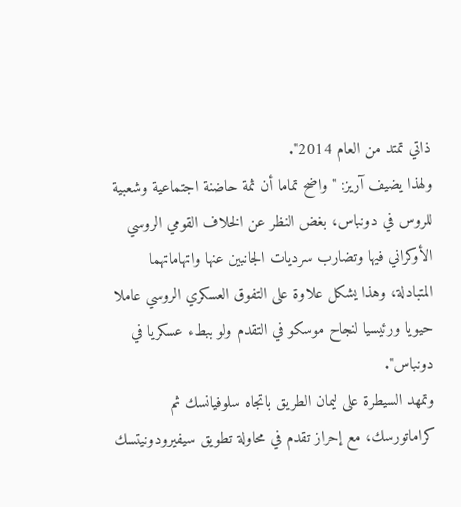ذاتي تمتد من العام 2014".
ولهذا يضيف آريز: "واضح تماما أن ثمة حاضنة اجتماعية وشعبية للروس في دونباس، بغض النظر عن الخلاف القومي الروسي الأوكراني فيها وتضارب سرديات الجانبين عنها واتهاماتهما المتبادلة، وهذا يشكل علاوة على التفوق العسكري الروسي عاملا حيويا ورئيسيا لنجاح موسكو في التقدم ولو ببطء عسكريا في دونباس".
وتمهد السيطرة على ليمان الطريق باتجاه سلوفيانسك ثم كراماتورسك، مع إحراز تقدم في محاولة تطويق سيفيرودونيتسك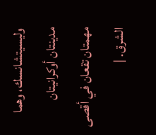وليسيتشانسك، وهما مدينتان أوكرانيتان مهمتان تقعان في أقصى الشرق. |